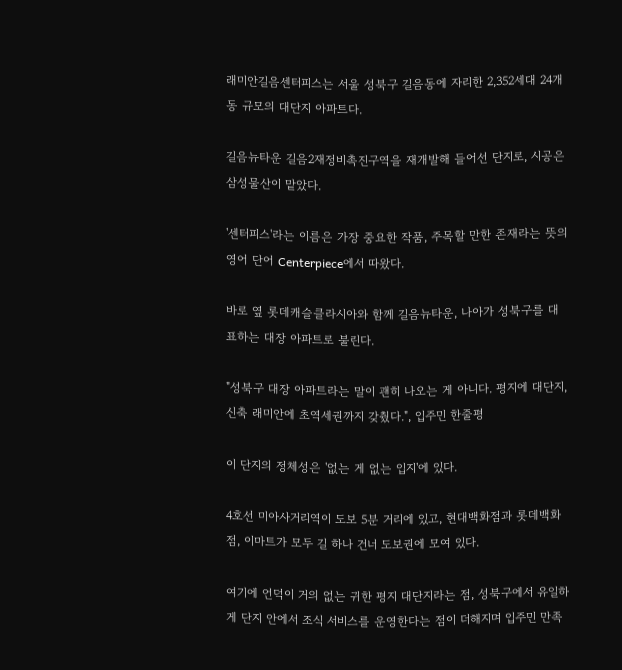래미안길음센터피스는 서울 성북구 길음동에 자리한 2,352세대 24개동 규모의 대단지 아파트다.

길음뉴타운 길음2재정비촉진구역을 재개발해 들어선 단지로, 시공은 삼성물산이 맡았다.

'센터피스'라는 이름은 가장 중요한 작품, 주목할 만한 존재라는 뜻의 영어 단어 Centerpiece에서 따왔다.

바로 옆 롯데캐슬클라시아와 함께 길음뉴타운, 나아가 성북구를 대표하는 대장 아파트로 불린다.

"성북구 대장 아파트라는 말이 괜히 나오는 게 아니다. 평지에 대단지, 신축 래미안에 초역세권까지 갖췄다.", 입주민 한줄평

이 단지의 정체성은 '없는 게 없는 입지'에 있다.

4호선 미아사거리역이 도보 5분 거리에 있고, 현대백화점과 롯데백화점, 이마트가 모두 길 하나 건너 도보권에 모여 있다.

여기에 언덕이 거의 없는 귀한 평지 대단지라는 점, 성북구에서 유일하게 단지 안에서 조식 서비스를 운영한다는 점이 더해지며 입주민 만족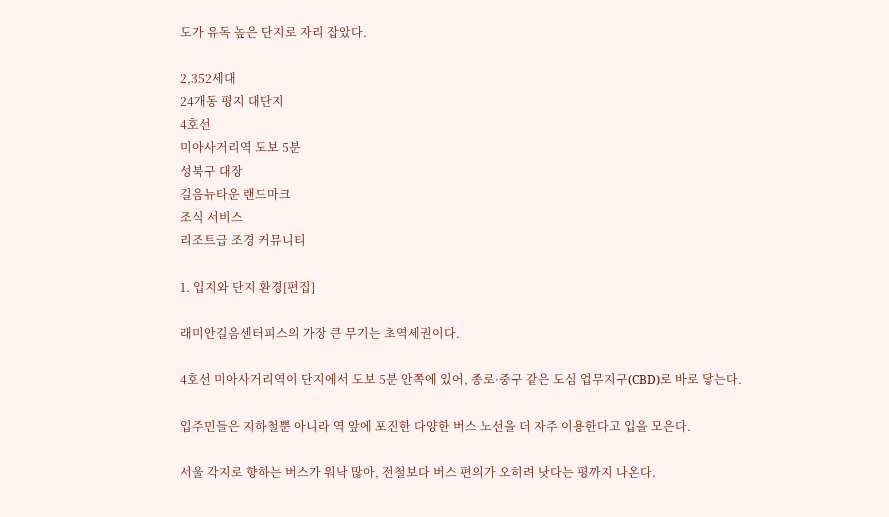도가 유독 높은 단지로 자리 잡았다.

2,352세대
24개동 평지 대단지
4호선
미아사거리역 도보 5분
성북구 대장
길음뉴타운 랜드마크
조식 서비스
리조트급 조경 커뮤니티

1. 입지와 단지 환경[편집]

래미안길음센터피스의 가장 큰 무기는 초역세권이다.

4호선 미아사거리역이 단지에서 도보 5분 안쪽에 있어, 종로·중구 같은 도심 업무지구(CBD)로 바로 닿는다.

입주민들은 지하철뿐 아니라 역 앞에 포진한 다양한 버스 노선을 더 자주 이용한다고 입을 모은다.

서울 각지로 향하는 버스가 워낙 많아, 전철보다 버스 편의가 오히려 낫다는 평까지 나온다.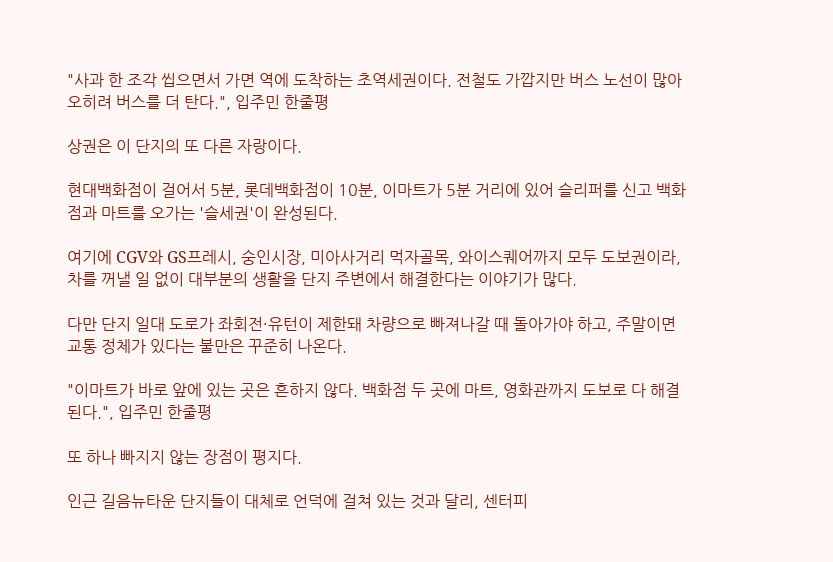"사과 한 조각 씹으면서 가면 역에 도착하는 초역세권이다. 전철도 가깝지만 버스 노선이 많아 오히려 버스를 더 탄다.", 입주민 한줄평

상권은 이 단지의 또 다른 자랑이다.

현대백화점이 걸어서 5분, 롯데백화점이 10분, 이마트가 5분 거리에 있어 슬리퍼를 신고 백화점과 마트를 오가는 '슬세권'이 완성된다.

여기에 CGV와 GS프레시, 숭인시장, 미아사거리 먹자골목, 와이스퀘어까지 모두 도보권이라, 차를 꺼낼 일 없이 대부분의 생활을 단지 주변에서 해결한다는 이야기가 많다.

다만 단지 일대 도로가 좌회전·유턴이 제한돼 차량으로 빠져나갈 때 돌아가야 하고, 주말이면 교통 정체가 있다는 불만은 꾸준히 나온다.

"이마트가 바로 앞에 있는 곳은 흔하지 않다. 백화점 두 곳에 마트, 영화관까지 도보로 다 해결된다.", 입주민 한줄평

또 하나 빠지지 않는 장점이 평지다.

인근 길음뉴타운 단지들이 대체로 언덕에 걸쳐 있는 것과 달리, 센터피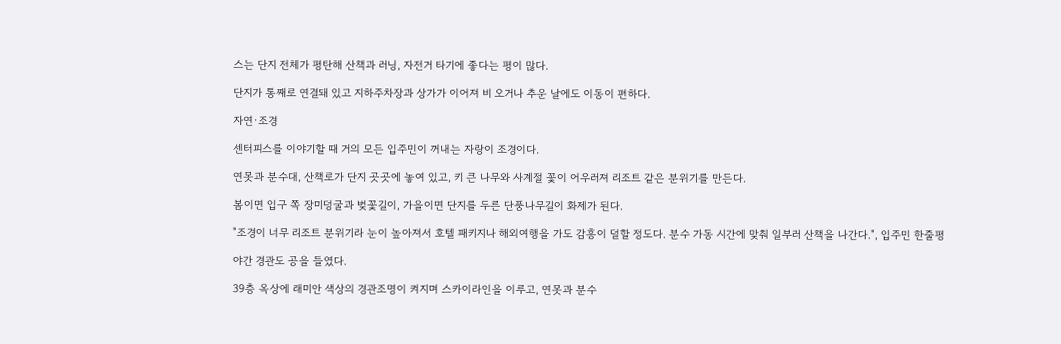스는 단지 전체가 평탄해 산책과 러닝, 자전거 타기에 좋다는 평이 많다.

단지가 통째로 연결돼 있고 지하주차장과 상가가 이어져 비 오거나 추운 날에도 이동이 편하다.

자연·조경

센터피스를 이야기할 때 거의 모든 입주민이 꺼내는 자랑이 조경이다.

연못과 분수대, 산책로가 단지 곳곳에 놓여 있고, 키 큰 나무와 사계절 꽃이 어우러져 리조트 같은 분위기를 만든다.

봄이면 입구 쪽 장미덩굴과 벚꽃길이, 가을이면 단지를 두른 단풍나무길이 화제가 된다.

"조경이 너무 리조트 분위기라 눈이 높아져서 호텔 패키지나 해외여행을 가도 감흥이 덜할 정도다. 분수 가동 시간에 맞춰 일부러 산책을 나간다.", 입주민 한줄평

야간 경관도 공을 들였다.

39층 옥상에 래미안 색상의 경관조명이 켜지며 스카이라인을 이루고, 연못과 분수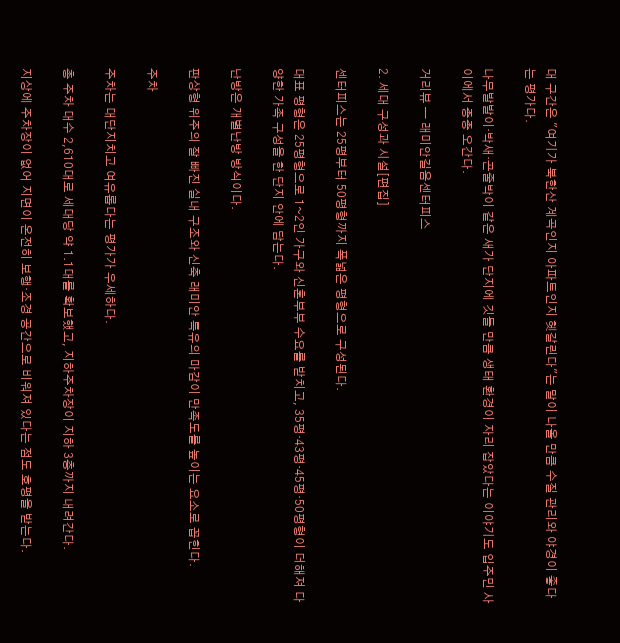대 구간은 "여기가 북한산 계곡인지 아파트인지 헷갈린다"는 말이 나올 만큼 수질 관리와 야경이 좋다는 평가다.

나무발발이·박새·곤줄박이 같은 새가 단지에 깃들 만큼 생태 환경이 자리 잡았다는 이야기도 입주민 사이에서 종종 오간다.

거리뷰 — 래미안길음센터피스

2. 세대 구성과 시설[편집]

센터피스는 25평부터 50평형까지 폭넓은 평형으로 구성된다.

대표 평형은 25평형으로 1~2인 가구와 신혼부부 수요를 받치고, 35평·43평·45평·50평형이 더해져 다양한 가족 구성을 한 단지 안에 담는다.

난방은 개별난방 방식이다.

판상형 위주의 잘 빠진 실내 구조와 신축 래미안 특유의 마감이 만족도를 높이는 요소로 꼽힌다.

주차

주차는 대단지치고 여유롭다는 평가가 우세하다.

총 주차 대수 2,610대로 세대당 약 1.1대를 확보했고, 지하주차장이 지하 3층까지 내려간다.

지상에 주차장이 없어 지면이 온전히 보행·조경 공간으로 비워져 있다는 점도 호평을 받는다.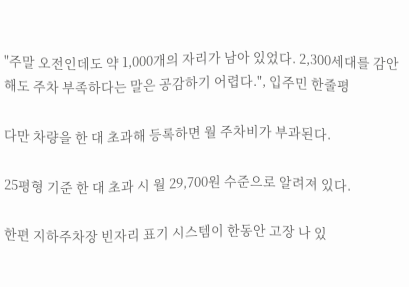"주말 오전인데도 약 1,000개의 자리가 남아 있었다. 2,300세대를 감안해도 주차 부족하다는 말은 공감하기 어렵다.", 입주민 한줄평

다만 차량을 한 대 초과해 등록하면 월 주차비가 부과된다.

25평형 기준 한 대 초과 시 월 29,700원 수준으로 알려져 있다.

한편 지하주차장 빈자리 표기 시스템이 한동안 고장 나 있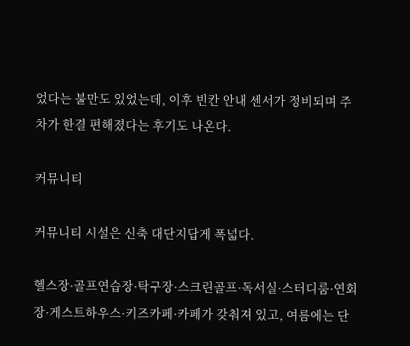었다는 불만도 있었는데, 이후 빈칸 안내 센서가 정비되며 주차가 한결 편해졌다는 후기도 나온다.

커뮤니티

커뮤니티 시설은 신축 대단지답게 폭넓다.

헬스장·골프연습장·탁구장·스크린골프·독서실·스터디룸·연회장·게스트하우스·키즈카페·카페가 갖춰져 있고, 여름에는 단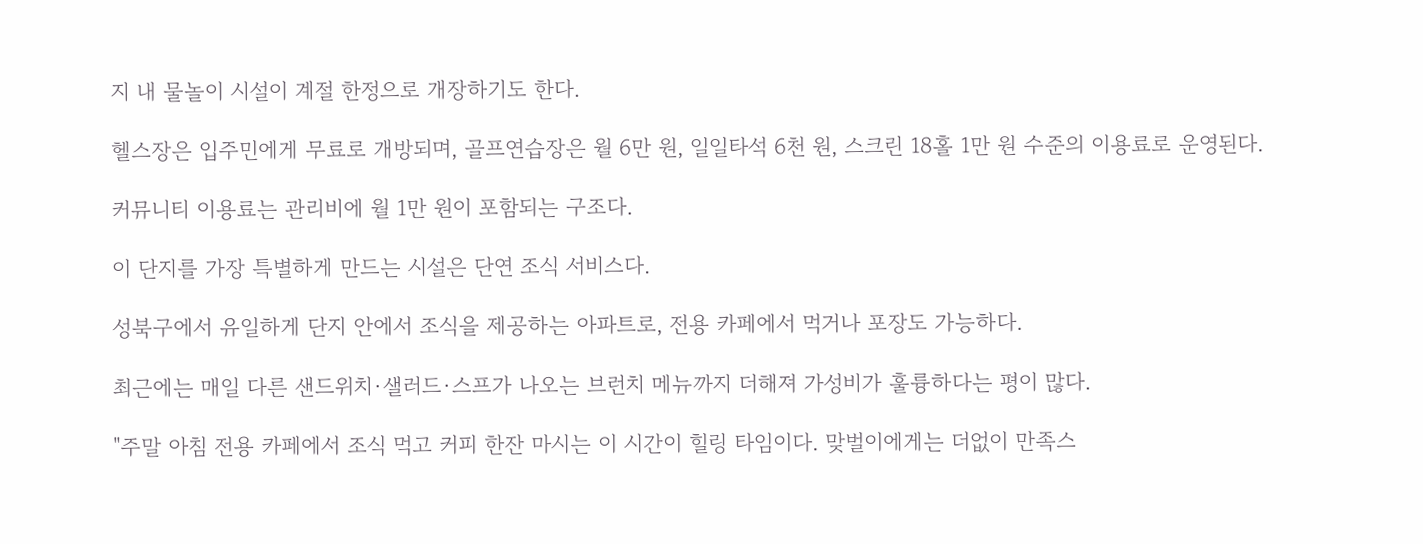지 내 물놀이 시설이 계절 한정으로 개장하기도 한다.

헬스장은 입주민에게 무료로 개방되며, 골프연습장은 월 6만 원, 일일타석 6천 원, 스크린 18홀 1만 원 수준의 이용료로 운영된다.

커뮤니티 이용료는 관리비에 월 1만 원이 포함되는 구조다.

이 단지를 가장 특별하게 만드는 시설은 단연 조식 서비스다.

성북구에서 유일하게 단지 안에서 조식을 제공하는 아파트로, 전용 카페에서 먹거나 포장도 가능하다.

최근에는 매일 다른 샌드위치·샐러드·스프가 나오는 브런치 메뉴까지 더해져 가성비가 훌륭하다는 평이 많다.

"주말 아침 전용 카페에서 조식 먹고 커피 한잔 마시는 이 시간이 힐링 타임이다. 맞벌이에게는 더없이 만족스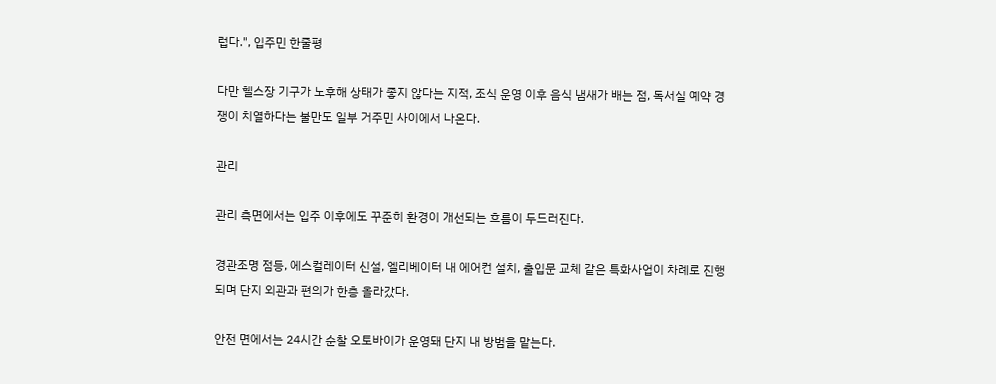럽다.", 입주민 한줄평

다만 헬스장 기구가 노후해 상태가 좋지 않다는 지적, 조식 운영 이후 음식 냄새가 배는 점, 독서실 예약 경쟁이 치열하다는 불만도 일부 거주민 사이에서 나온다.

관리

관리 측면에서는 입주 이후에도 꾸준히 환경이 개선되는 흐름이 두드러진다.

경관조명 점등, 에스컬레이터 신설, 엘리베이터 내 에어컨 설치, 출입문 교체 같은 특화사업이 차례로 진행되며 단지 외관과 편의가 한층 올라갔다.

안전 면에서는 24시간 순찰 오토바이가 운영돼 단지 내 방범을 맡는다.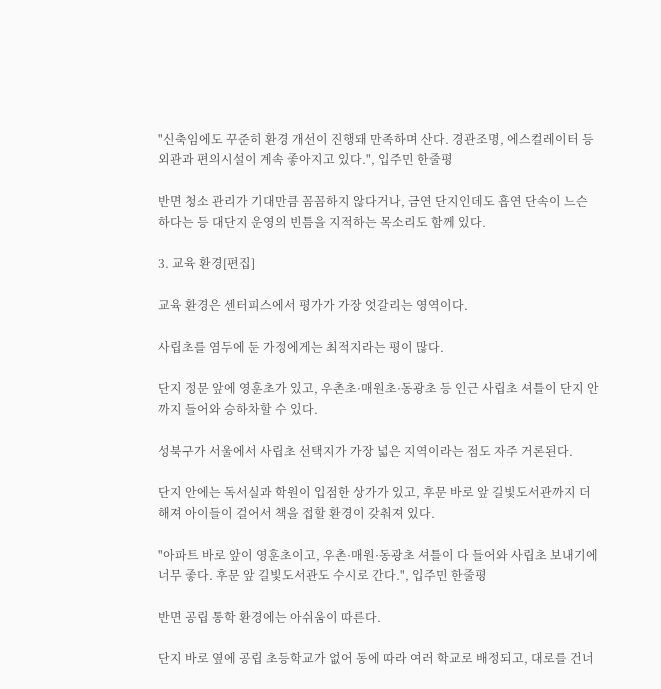"신축임에도 꾸준히 환경 개선이 진행돼 만족하며 산다. 경관조명, 에스컬레이터 등 외관과 편의시설이 계속 좋아지고 있다.", 입주민 한줄평

반면 청소 관리가 기대만큼 꼼꼼하지 않다거나, 금연 단지인데도 흡연 단속이 느슨하다는 등 대단지 운영의 빈틈을 지적하는 목소리도 함께 있다.

3. 교육 환경[편집]

교육 환경은 센터피스에서 평가가 가장 엇갈리는 영역이다.

사립초를 염두에 둔 가정에게는 최적지라는 평이 많다.

단지 정문 앞에 영훈초가 있고, 우촌초·매원초·동광초 등 인근 사립초 셔틀이 단지 안까지 들어와 승하차할 수 있다.

성북구가 서울에서 사립초 선택지가 가장 넓은 지역이라는 점도 자주 거론된다.

단지 안에는 독서실과 학원이 입점한 상가가 있고, 후문 바로 앞 길빛도서관까지 더해져 아이들이 걸어서 책을 접할 환경이 갖춰져 있다.

"아파트 바로 앞이 영훈초이고, 우촌·매원·동광초 셔틀이 다 들어와 사립초 보내기에 너무 좋다. 후문 앞 길빛도서관도 수시로 간다.", 입주민 한줄평

반면 공립 통학 환경에는 아쉬움이 따른다.

단지 바로 옆에 공립 초등학교가 없어 동에 따라 여러 학교로 배정되고, 대로를 건너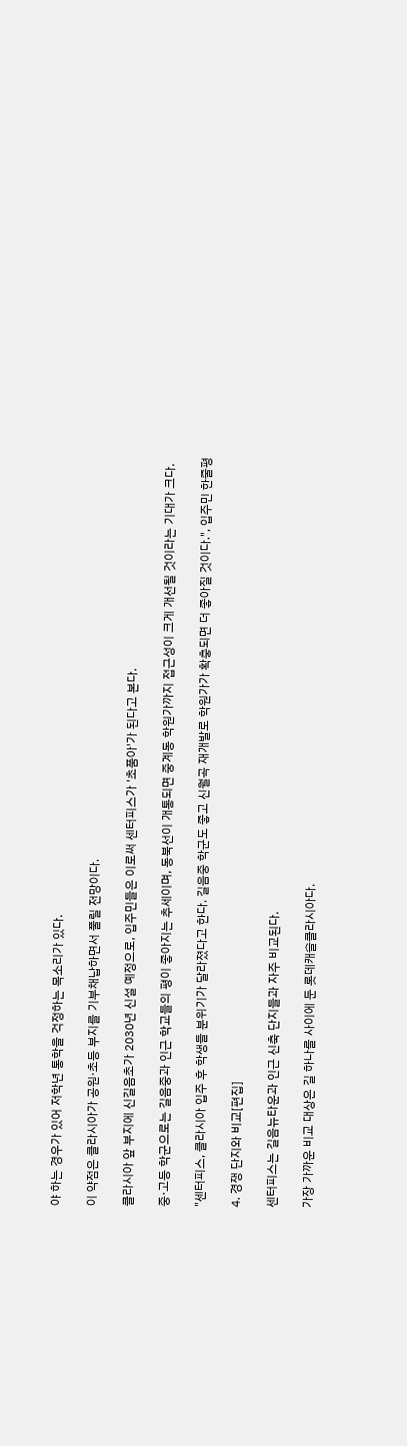야 하는 경우가 있어 저학년 통학을 걱정하는 목소리가 있다.

이 약점은 클라시아가 공원·초등 부지를 기부채납하면서 풀릴 전망이다.

클라시아 앞 부지에 신길음초가 2030년 신설 예정으로, 입주민들은 이로써 센터피스가 '초품아'가 된다고 본다.

중·고등 학군으로는 길음중과 인근 학교들의 평이 좋아지는 추세이며, 동북선이 개통되면 중계동 학원가까지 접근성이 크게 개선될 것이라는 기대가 크다.

"센터피스, 클라시아 입주 후 학생들 분위기가 달라졌다고 한다. 길음중 학군도 좋고 신월곡 재개발로 학원가가 확충되면 더 좋아질 것이다.", 입주민 한줄평

4. 경쟁 단지와 비교[편집]

센터피스는 길음뉴타운과 인근 신축 단지들과 자주 비교된다.

가장 가까운 비교 대상은 길 하나를 사이에 둔 롯데캐슬클라시아다.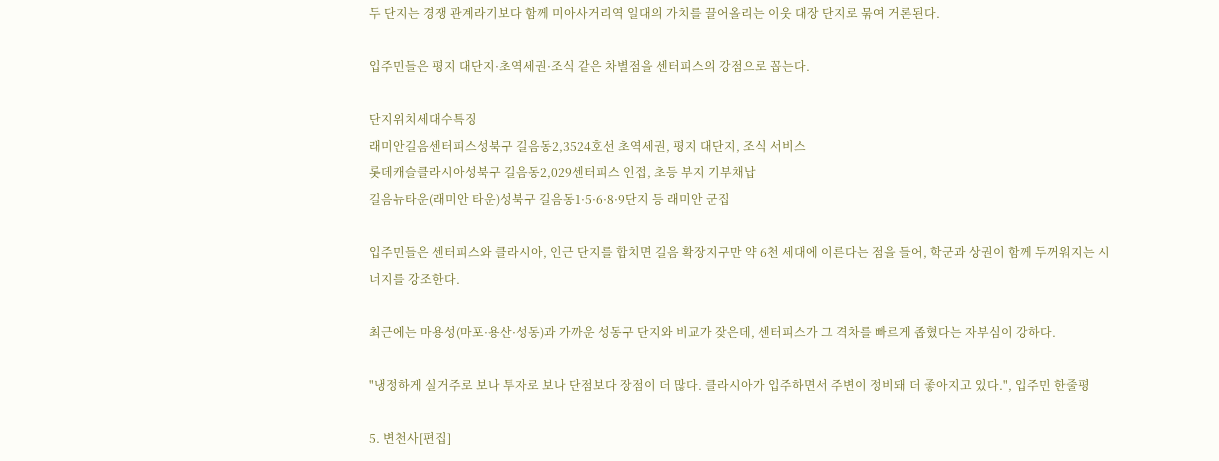두 단지는 경쟁 관계라기보다 함께 미아사거리역 일대의 가치를 끌어올리는 이웃 대장 단지로 묶여 거론된다.

입주민들은 평지 대단지·초역세권·조식 같은 차별점을 센터피스의 강점으로 꼽는다.

단지위치세대수특징
래미안길음센터피스성북구 길음동2,3524호선 초역세권, 평지 대단지, 조식 서비스
롯데캐슬클라시아성북구 길음동2,029센터피스 인접, 초등 부지 기부채납
길음뉴타운(래미안 타운)성북구 길음동1·5·6·8·9단지 등 래미안 군집

입주민들은 센터피스와 클라시아, 인근 단지를 합치면 길음 확장지구만 약 6천 세대에 이른다는 점을 들어, 학군과 상권이 함께 두꺼워지는 시너지를 강조한다.

최근에는 마용성(마포·용산·성동)과 가까운 성동구 단지와 비교가 잦은데, 센터피스가 그 격차를 빠르게 좁혔다는 자부심이 강하다.

"냉정하게 실거주로 보나 투자로 보나 단점보다 장점이 더 많다. 클라시아가 입주하면서 주변이 정비돼 더 좋아지고 있다.", 입주민 한줄평

5. 변천사[편집]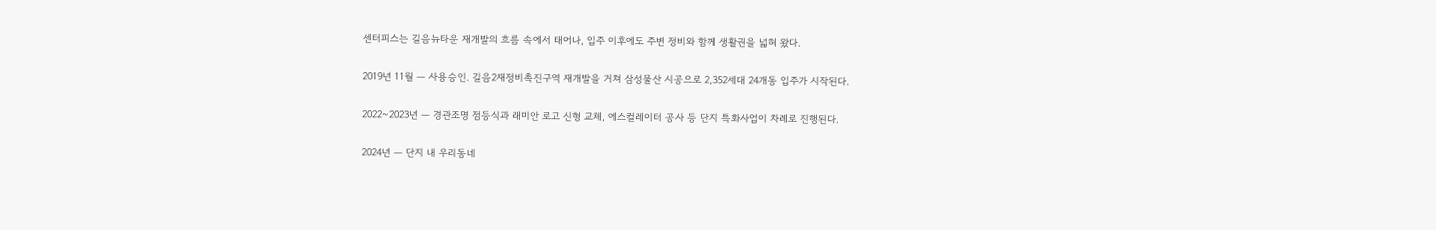센터피스는 길음뉴타운 재개발의 흐름 속에서 태어나, 입주 이후에도 주변 정비와 함께 생활권을 넓혀 왔다.

2019년 11월 — 사용승인. 길음2재정비촉진구역 재개발을 거쳐 삼성물산 시공으로 2,352세대 24개동 입주가 시작된다.

2022~2023년 — 경관조명 점등식과 래미안 로고 신형 교체, 에스컬레이터 공사 등 단지 특화사업이 차례로 진행된다.

2024년 — 단지 내 우리동네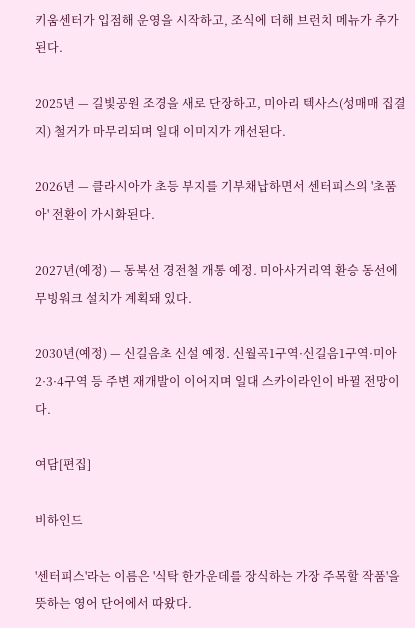키움센터가 입점해 운영을 시작하고, 조식에 더해 브런치 메뉴가 추가된다.

2025년 — 길빛공원 조경을 새로 단장하고, 미아리 텍사스(성매매 집결지) 철거가 마무리되며 일대 이미지가 개선된다.

2026년 — 클라시아가 초등 부지를 기부채납하면서 센터피스의 '초품아' 전환이 가시화된다.

2027년(예정) — 동북선 경전철 개통 예정. 미아사거리역 환승 동선에 무빙워크 설치가 계획돼 있다.

2030년(예정) — 신길음초 신설 예정. 신월곡1구역·신길음1구역·미아2·3·4구역 등 주변 재개발이 이어지며 일대 스카이라인이 바뀔 전망이다.

여담[편집]

비하인드

'센터피스'라는 이름은 '식탁 한가운데를 장식하는 가장 주목할 작품'을 뜻하는 영어 단어에서 따왔다.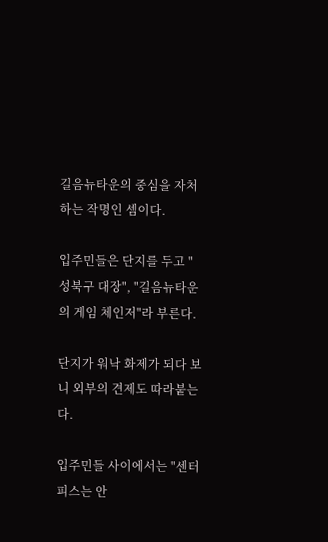길음뉴타운의 중심을 자처하는 작명인 셈이다.

입주민들은 단지를 두고 "성북구 대장", "길음뉴타운의 게임 체인저"라 부른다.

단지가 워낙 화제가 되다 보니 외부의 견제도 따라붙는다.

입주민들 사이에서는 "센터피스는 안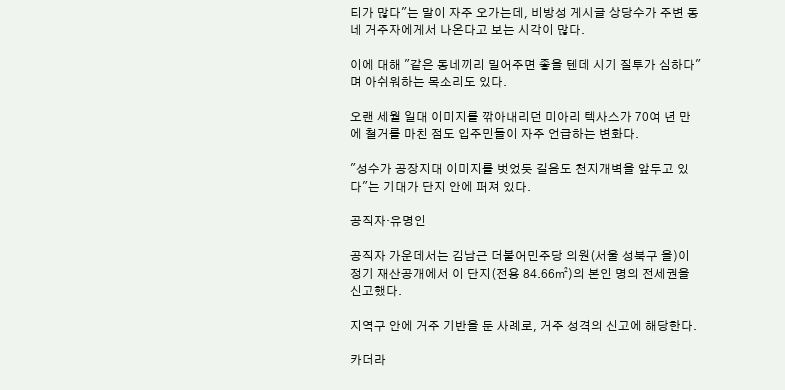티가 많다"는 말이 자주 오가는데, 비방성 게시글 상당수가 주변 동네 거주자에게서 나온다고 보는 시각이 많다.

이에 대해 "같은 동네끼리 밀어주면 좋을 텐데 시기 질투가 심하다"며 아쉬워하는 목소리도 있다.

오랜 세월 일대 이미지를 깎아내리던 미아리 텍사스가 70여 년 만에 철거를 마친 점도 입주민들이 자주 언급하는 변화다.

"성수가 공장지대 이미지를 벗었듯 길음도 천지개벽을 앞두고 있다"는 기대가 단지 안에 퍼져 있다.

공직자·유명인

공직자 가운데서는 김남근 더불어민주당 의원(서울 성북구 을)이 정기 재산공개에서 이 단지(전용 84.66㎡)의 본인 명의 전세권을 신고했다.

지역구 안에 거주 기반을 둔 사례로, 거주 성격의 신고에 해당한다.

카더라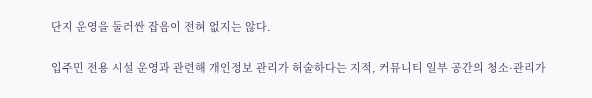단지 운영을 둘러싼 잡음이 전혀 없지는 않다.

입주민 전용 시설 운영과 관련해 개인정보 관리가 허술하다는 지적, 커뮤니티 일부 공간의 청소·관리가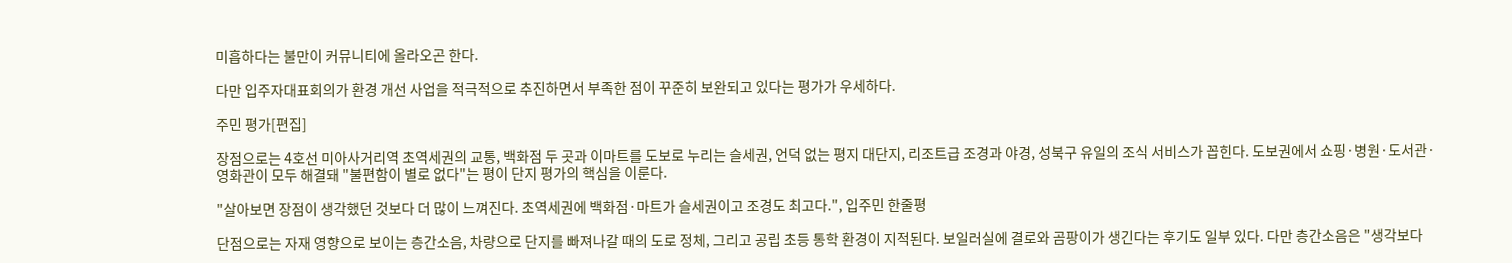미흡하다는 불만이 커뮤니티에 올라오곤 한다.

다만 입주자대표회의가 환경 개선 사업을 적극적으로 추진하면서 부족한 점이 꾸준히 보완되고 있다는 평가가 우세하다.

주민 평가[편집]

장점으로는 4호선 미아사거리역 초역세권의 교통, 백화점 두 곳과 이마트를 도보로 누리는 슬세권, 언덕 없는 평지 대단지, 리조트급 조경과 야경, 성북구 유일의 조식 서비스가 꼽힌다. 도보권에서 쇼핑·병원·도서관·영화관이 모두 해결돼 "불편함이 별로 없다"는 평이 단지 평가의 핵심을 이룬다.

"살아보면 장점이 생각했던 것보다 더 많이 느껴진다. 초역세권에 백화점·마트가 슬세권이고 조경도 최고다.", 입주민 한줄평

단점으로는 자재 영향으로 보이는 층간소음, 차량으로 단지를 빠져나갈 때의 도로 정체, 그리고 공립 초등 통학 환경이 지적된다. 보일러실에 결로와 곰팡이가 생긴다는 후기도 일부 있다. 다만 층간소음은 "생각보다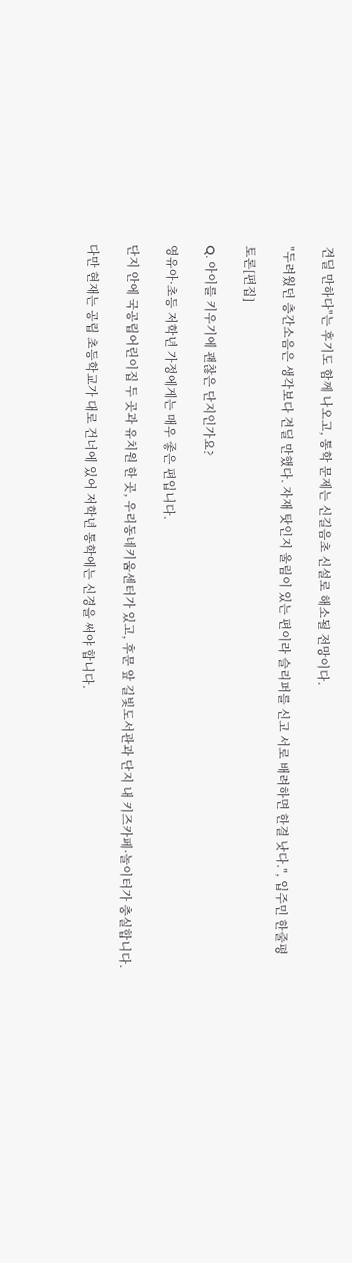견딜 만하다"는 후기도 함께 나오고, 통학 문제는 신길음초 신설로 해소될 전망이다.

"두려웠던 층간소음은 생각보다 견딜 만했다. 자재 탓인지 울림이 있는 편이라 슬리퍼를 신고 서로 배려하면 한결 낫다.", 입주민 한줄평

토론[편집]

Q. 아이를 키우기에 괜찮은 단지인가요?

영유아·초등 저학년 가정에게는 매우 좋은 편입니다.

단지 안에 국공립어린이집 두 곳과 유치원 한 곳, 우리동네키움센터가 있고, 후문 앞 길빛도서관과 단지 내 키즈카페·놀이터가 충실합니다.

다만 현재는 공립 초등학교가 대로 건너에 있어 저학년 통학에는 신경을 써야 합니다.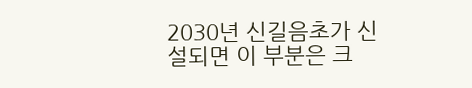2030년 신길음초가 신설되면 이 부분은 크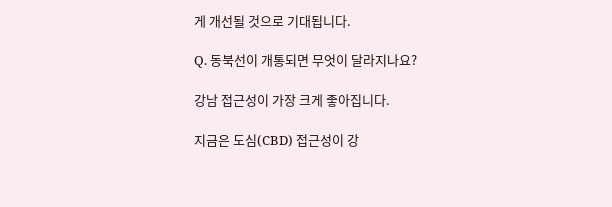게 개선될 것으로 기대됩니다.

Q. 동북선이 개통되면 무엇이 달라지나요?

강남 접근성이 가장 크게 좋아집니다.

지금은 도심(CBD) 접근성이 강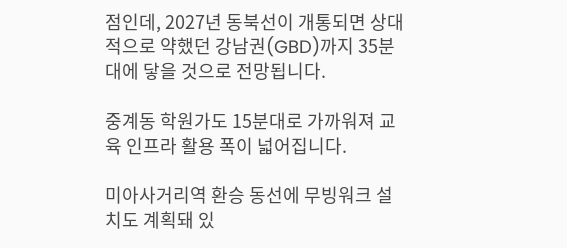점인데, 2027년 동북선이 개통되면 상대적으로 약했던 강남권(GBD)까지 35분대에 닿을 것으로 전망됩니다.

중계동 학원가도 15분대로 가까워져 교육 인프라 활용 폭이 넓어집니다.

미아사거리역 환승 동선에 무빙워크 설치도 계획돼 있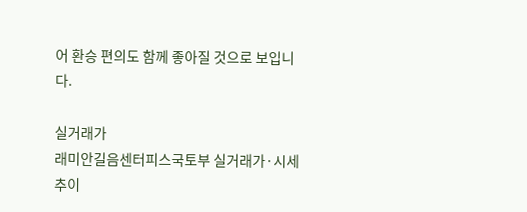어 환승 편의도 함께 좋아질 것으로 보입니다.

실거래가
래미안길음센터피스국토부 실거래가·시세 추이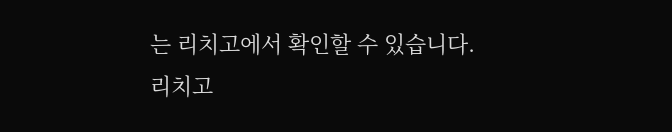는 리치고에서 확인할 수 있습니다.
리치고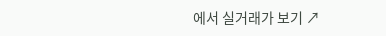에서 실거래가 보기 ↗